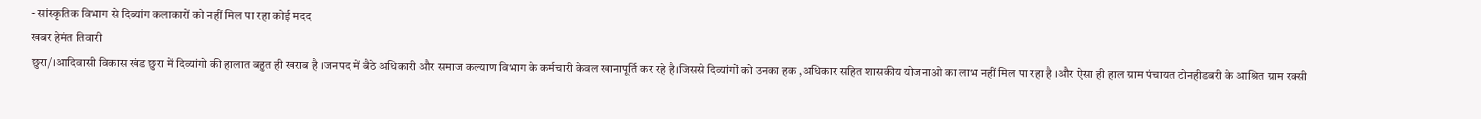- सांस्कृतिक विभाग से दिब्यांग कलाकारों को नहीं मिल पा रहा कोई मदद
खबर हेमंत तिवारी
छुरा/।आदिवासी विकास खंड छुरा में दिव्यांगो की हालात बहुत ही खराब है ।जनपद में बैठे अधिकारी और समाज कल्याण विभाग के कर्मचारी केवल खानापूर्ति कर रहे है।जिससे दिव्यांगों को उनका हक ,अधिकार सहित शासकीय योजनाओ का लाभ नहीं मिल पा रहा है ।और ऐसा ही हाल ग्राम पंचायत टोनहीडबरी के आश्रित ग्राम रक्सी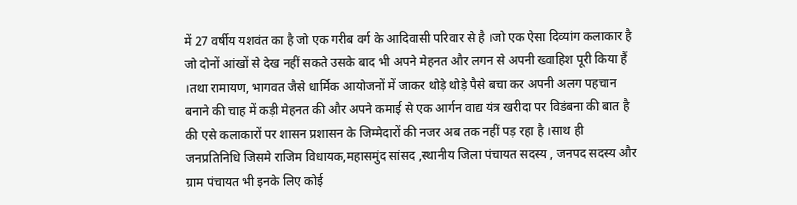में 27 वर्षीय यशवंत का है जो एक गरीब वर्ग के आदिवासी परिवार से है ।जो एक ऐसा दिव्यांग कलाकार है जो दोनों आंखों से देख नहीं सकते उसके बाद भी अपने मेहनत और लगन से अपनी ख्वाहिश पूरी किया हैं ।तथा रामायण, भागवत जैसे धार्मिक आयोजनों में जाकर थोड़े थोड़े पैसे बचा कर अपनी अलग पहचान बनाने की चाह में कड़ी मेहनत की और अपने कमाई से एक आर्गन वाद्य यंत्र खरीदा पर विडंबना की बात है की एसे कलाकारों पर शासन प्रशासन के जिम्मेदारों की नजर अब तक नहीं पड़ रहा है ।साथ ही जनप्रतिनिधि जिसमे राजिम विधायक,महासमुंद सांसद ,स्थानीय जिला पंचायत सदस्य , जनपद सदस्य और ग्राम पंचायत भी इनके लिए कोई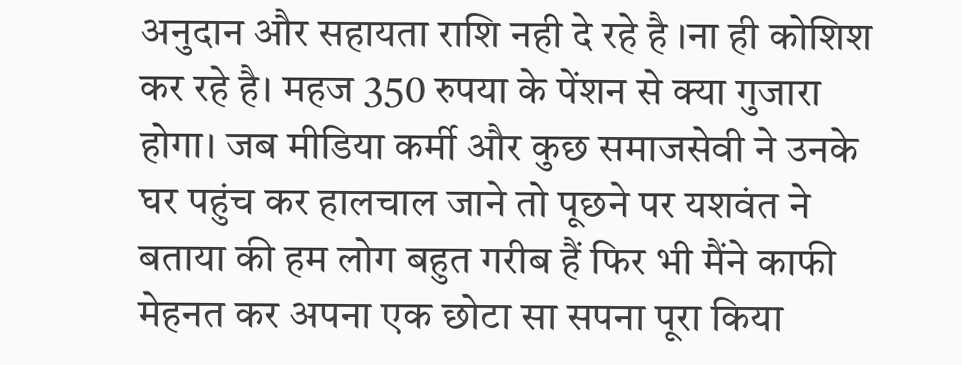अनुदान और सहायता राशि नही दे रहे है ।ना ही कोशिश कर रहे है। महज 350 रुपया के पेंशन से क्या गुजारा होगा। जब मीडिया कर्मी और कुछ समाजसेवी ने उनके घर पहुंच कर हालचाल जाने तो पूछने पर यशवंत ने बताया की हम लोग बहुत गरीब हैं फिर भी मैंने काफी मेहनत कर अपना एक छोटा सा सपना पूरा किया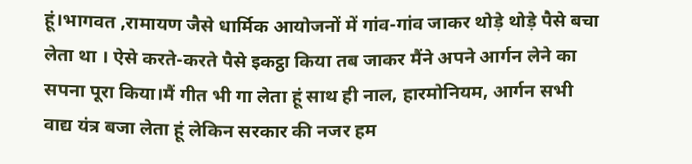हूं।भागवत ,रामायण जैसे धार्मिक आयोजनों में गांव-गांव जाकर थोड़े थोड़े पैसे बचा लेता था । ऐसे करते-करते पैसे इकट्ठा किया तब जाकर मैंने अपने आर्गन लेने का सपना पूरा किया।मैं गीत भी गा लेता हूं साथ ही नाल, हारमोनियम, आर्गन सभी वाद्य यंत्र बजा लेता हूं लेकिन सरकार की नजर हम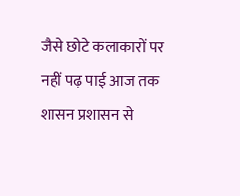जैसे छोटे कलाकारों पर नहीं पढ़ पाई आज तक शासन प्रशासन से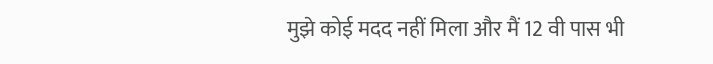मुझे कोई मदद नहीं मिला और मैं 12 वी पास भी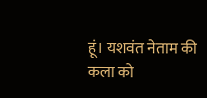हूं। यशवंत नेताम की कला को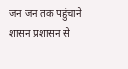जन जन तक पहुंचाने शासन प्रशासन से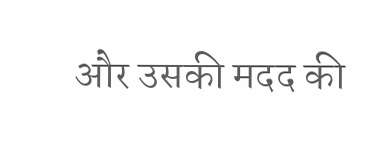और उसकी मदद की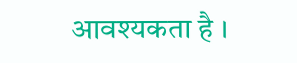आवश्यकता है ।